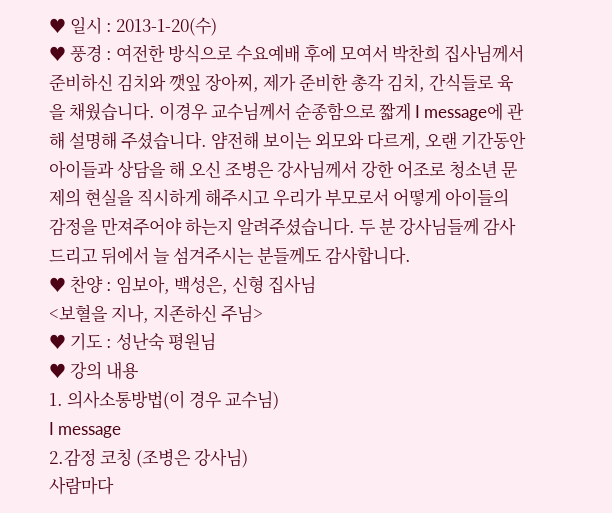♥ 일시 : 2013-1-20(수)
♥ 풍경 : 여전한 방식으로 수요예배 후에 모여서 박찬희 집사님께서 준비하신 김치와 깻잎 장아찌, 제가 준비한 총각 김치, 간식들로 육을 채웠습니다. 이경우 교수님께서 순종함으로 짧게 I message에 관해 설명해 주셨습니다. 얌전해 보이는 외모와 다르게, 오랜 기간동안 아이들과 상담을 해 오신 조병은 강사님께서 강한 어조로 청소년 문제의 현실을 직시하게 해주시고 우리가 부모로서 어떻게 아이들의 감정을 만져주어야 하는지 알려주셨습니다. 두 분 강사님들께 감사드리고 뒤에서 늘 섬겨주시는 분들께도 감사합니다.
♥ 찬양 : 임보아, 백성은, 신형 집사님
<보혈을 지나, 지존하신 주님>
♥ 기도 : 성난숙 평원님
♥ 강의 내용
1. 의사소통방법(이 경우 교수님)
I message
2.감정 코칭 (조병은 강사님)
사람마다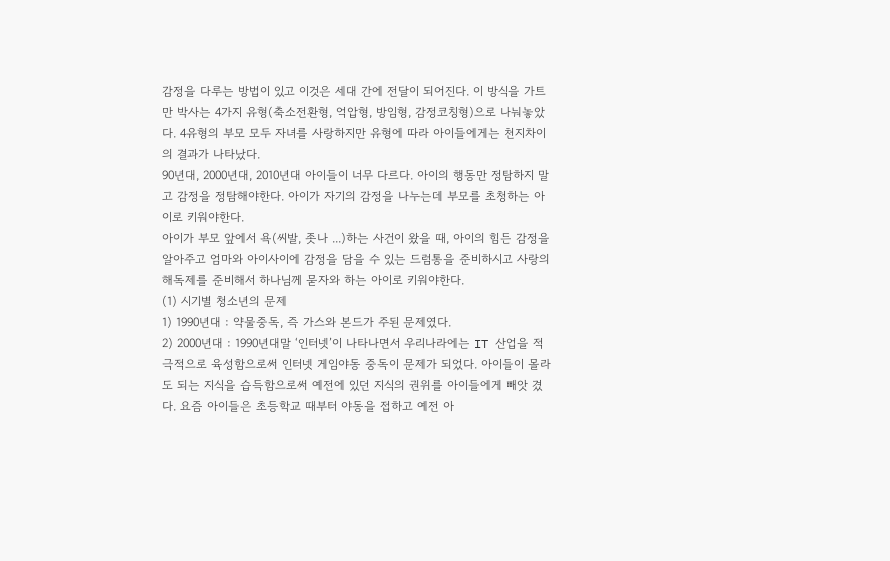감정을 다루는 방법이 있고 이것은 세대 간에 전달이 되어진다. 이 방식을 가트만 박사는 4가지 유형(축소전환형, 억압형, 방임형, 감정코칭형)으로 나눠놓았다. 4유형의 부모 모두 자녀를 사랑하지만 유형에 따라 아이들에게는 천지차이의 결과가 나타났다.
90년대, 2000년대, 2010년대 아이들이 너무 다르다. 아이의 행동만 정탐하지 말고 감정을 정탐해야한다. 아이가 자기의 감정을 나누는데 부모를 초청하는 아이로 키워야한다.
아이가 부모 앞에서 욕(씨발, 좃나 ...)하는 사건이 왔을 때, 아이의 힘든 감정을 알아주고 엄마와 아이사이에 감정을 담을 수 있는 드럼통을 준비하시고 사랑의 해독제를 준비해서 하나님께 묻자와 하는 아이로 키워야한다.
(1) 시기별 청소년의 문제
1) 1990년대 : 약물중독, 즉 가스와 본드가 주된 문제였다.
2) 2000년대 : 1990년대말 ‘인터넷’이 나타나면서 우리나라에는 IT 산업을 적극적으로 육성함으로써 인터넷 게임야동 중독이 문제가 되었다. 아이들이 몰라도 되는 지식을 습득함으로써 예전에 있던 지식의 권위를 아이들에게 빼앗 겼다. 요즘 아이들은 초등학교 때부터 야동을 접하고 예전 아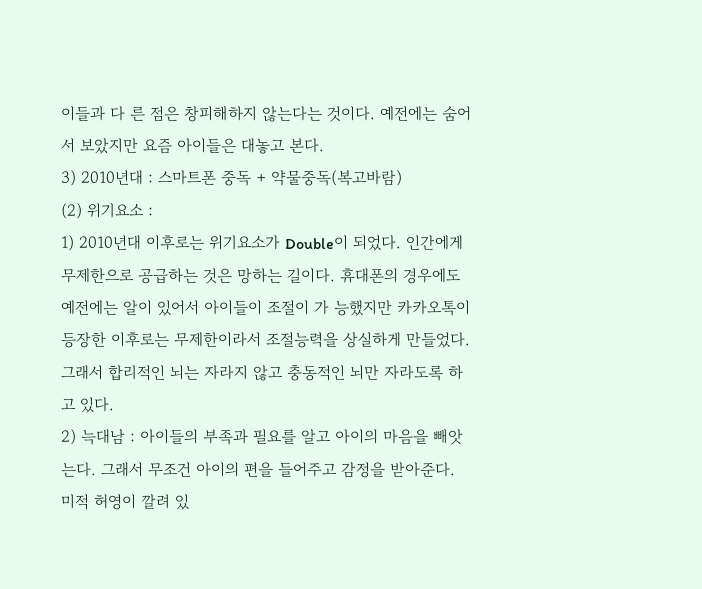이들과 다 른 점은 창피해하지 않는다는 것이다. 예전에는 숨어서 보았지만 요즘 아이들은 대놓고 본다.
3) 2010년대 : 스마트폰 중독 + 약물중독(복고바람)
(2) 위기요소 :
1) 2010년대 이후로는 위기요소가 Double이 되었다. 인간에게 무제한으로 공급하는 것은 망하는 길이다. 휴대폰의 경우에도 예전에는 알이 있어서 아이들이 조절이 가 능했지만 카카오톡이 등장한 이후로는 무제한이라서 조절능력을 상실하게 만들었다. 그래서 합리적인 뇌는 자라지 않고 충동적인 뇌만 자라도록 하고 있다.
2) 늑대남 : 아이들의 부족과 필요를 알고 아이의 마음을 빼앗는다. 그래서 무조건 아이의 편을 들어주고 감정을 받아준다. 미적 허영이 깔려 있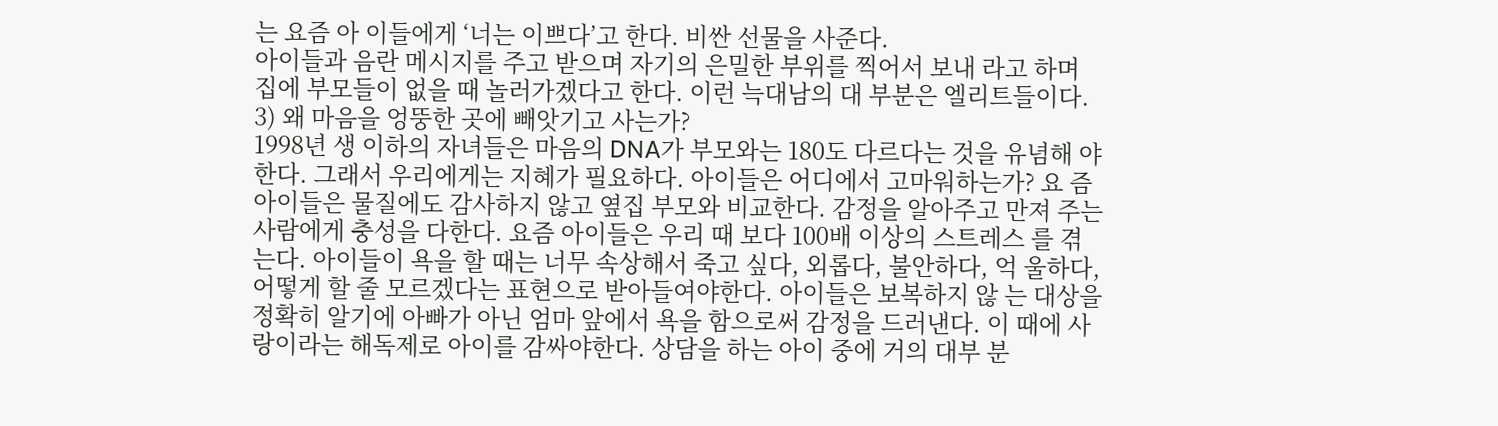는 요즘 아 이들에게 ‘너는 이쁘다’고 한다. 비싼 선물을 사준다.
아이들과 음란 메시지를 주고 받으며 자기의 은밀한 부위를 찍어서 보내 라고 하며 집에 부모들이 없을 때 놀러가겠다고 한다. 이런 늑대남의 대 부분은 엘리트들이다.
3) 왜 마음을 엉뚱한 곳에 빼앗기고 사는가?
1998년 생 이하의 자녀들은 마음의 DNA가 부모와는 180도 다르다는 것을 유념해 야한다. 그래서 우리에게는 지혜가 필요하다. 아이들은 어디에서 고마워하는가? 요 즘 아이들은 물질에도 감사하지 않고 옆집 부모와 비교한다. 감정을 알아주고 만져 주는 사람에게 충성을 다한다. 요즘 아이들은 우리 때 보다 100배 이상의 스트레스 를 겪는다. 아이들이 욕을 할 때는 너무 속상해서 죽고 싶다, 외롭다, 불안하다, 억 울하다, 어떻게 할 줄 모르겠다는 표현으로 받아들여야한다. 아이들은 보복하지 않 는 대상을 정확히 알기에 아빠가 아닌 엄마 앞에서 욕을 함으로써 감정을 드러낸다. 이 때에 사랑이라는 해독제로 아이를 감싸야한다. 상담을 하는 아이 중에 거의 대부 분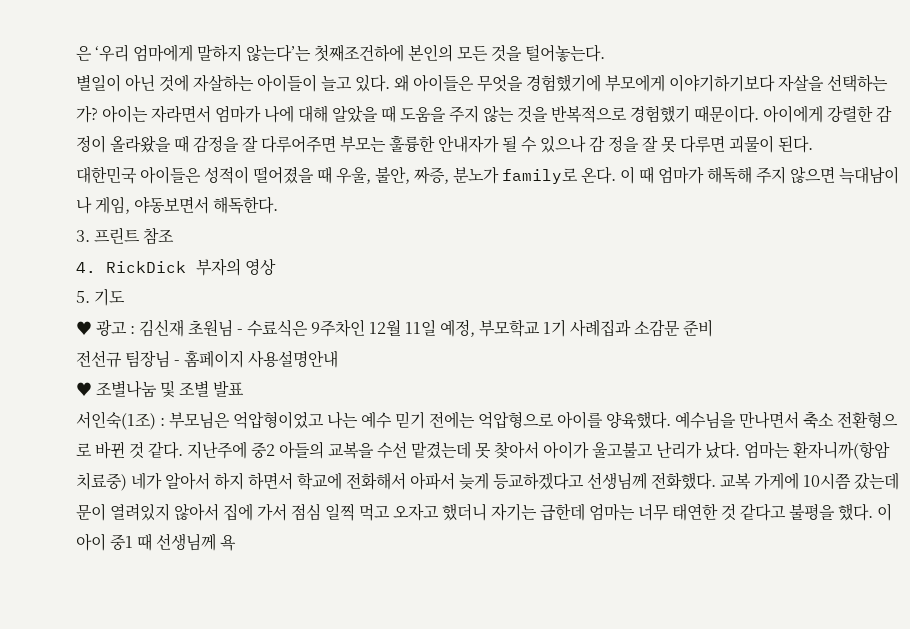은 ‘우리 엄마에게 말하지 않는다’는 첫째조건하에 본인의 모든 것을 털어놓는다.
별일이 아닌 것에 자살하는 아이들이 늘고 있다. 왜 아이들은 무엇을 경험했기에 부모에게 이야기하기보다 자살을 선택하는가? 아이는 자라면서 엄마가 나에 대해 알았을 때 도움을 주지 않는 것을 반복적으로 경험했기 때문이다. 아이에게 강렬한 감정이 올라왔을 때 감정을 잘 다루어주면 부모는 훌륭한 안내자가 될 수 있으나 감 정을 잘 못 다루면 괴물이 된다.
대한민국 아이들은 성적이 떨어졌을 때 우울, 불안, 짜증, 분노가 family로 온다. 이 때 엄마가 해독해 주지 않으면 늑대남이나 게임, 야동보면서 해독한다.
3. 프린트 참조
4. RickDick 부자의 영상
5. 기도
♥ 광고 : 김신재 초원님 - 수료식은 9주차인 12월 11일 예정, 부모학교 1기 사례집과 소감문 준비
전선규 팀장님 - 홈페이지 사용설명안내
♥ 조별나눔 및 조별 발표
서인숙(1조) : 부모님은 억압형이었고 나는 예수 믿기 전에는 억압형으로 아이를 양육했다. 예수님을 만나면서 축소 전환형으로 바뀐 것 같다. 지난주에 중2 아들의 교복을 수선 맡겼는데 못 찾아서 아이가 울고불고 난리가 났다. 엄마는 환자니까(항암치료중) 네가 알아서 하지 하면서 학교에 전화해서 아파서 늦게 등교하겠다고 선생님께 전화했다. 교복 가게에 10시쯤 갔는데 문이 열려있지 않아서 집에 가서 점심 일찍 먹고 오자고 했더니 자기는 급한데 엄마는 너무 태연한 것 같다고 불평을 했다. 이 아이 중1 때 선생님께 욕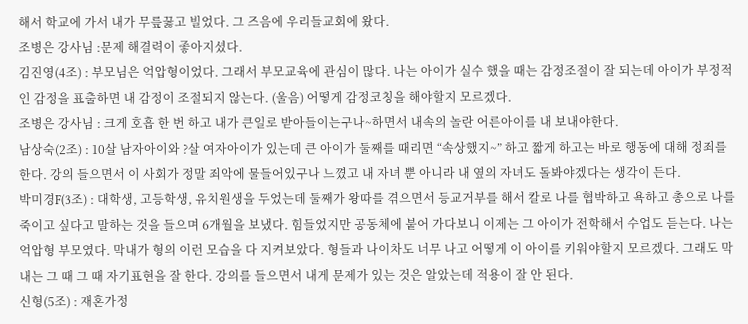해서 학교에 가서 내가 무릎꿇고 빌었다. 그 즈음에 우리들교회에 왔다.
조병은 강사님 :문제 해결력이 좋아지셨다.
김진영(4조) : 부모님은 억압형이었다. 그래서 부모교육에 관심이 많다. 나는 아이가 실수 했을 때는 감정조절이 잘 되는데 아이가 부정적인 감정을 표출하면 내 감정이 조절되지 않는다. (울음) 어떻게 감정코칭을 해야할지 모르겠다.
조병은 강사님 : 크게 호흡 한 번 하고 내가 큰일로 받아들이는구나~하면서 내속의 놀란 어른아이를 내 보내야한다.
남상숙(2조) : 10살 남자아이와 ?살 여자아이가 있는데 큰 아이가 둘째를 때리면 “속상했지~” 하고 짧게 하고는 바로 행동에 대해 정죄를 한다. 강의 들으면서 이 사회가 정말 죄악에 물들어있구나 느꼈고 내 자녀 뿐 아니라 내 옆의 자녀도 돌봐야겠다는 생각이 든다.
박미경F(3조) : 대학생, 고등학생, 유치원생을 두었는데 둘째가 왕따를 겪으면서 등교거부를 해서 칼로 나를 협박하고 욕하고 총으로 나를 죽이고 싶다고 말하는 것을 들으며 6개월을 보냈다. 힘들었지만 공동체에 붙어 가다보니 이제는 그 아이가 전학해서 수업도 듣는다. 나는 억압형 부모였다. 막내가 형의 이런 모습을 다 지켜보았다. 형들과 나이차도 너무 나고 어떻게 이 아이를 키워야할지 모르겠다. 그래도 막내는 그 때 그 때 자기표현을 잘 한다. 강의를 들으면서 내게 문제가 있는 것은 알았는데 적용이 잘 안 된다.
신형(5조) : 재혼가정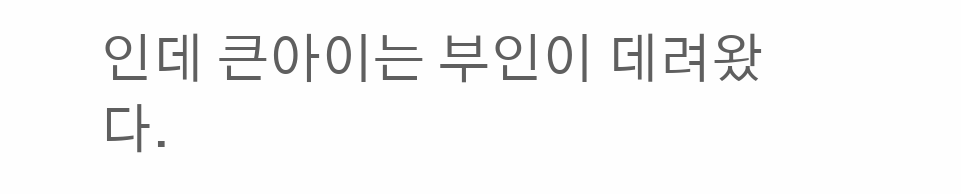인데 큰아이는 부인이 데려왔다.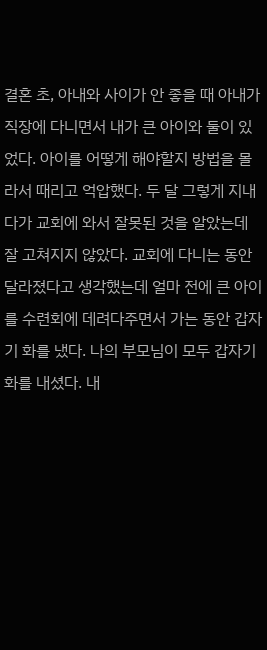결혼 초, 아내와 사이가 안 좋을 때 아내가 직장에 다니면서 내가 큰 아이와 둘이 있었다. 아이를 어떻게 해야할지 방법을 몰라서 때리고 억압했다. 두 달 그렇게 지내다가 교회에 와서 잘못된 것을 알았는데 잘 고쳐지지 않았다. 교회에 다니는 동안 달라졌다고 생각했는데 얼마 전에 큰 아이를 수련회에 데려다주면서 가는 동안 갑자기 화를 냈다. 나의 부모님이 모두 갑자기 화를 내셨다. 내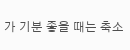가 기분 좋을 때는 축소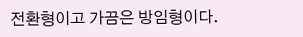전환형이고 가끔은 방임형이다.